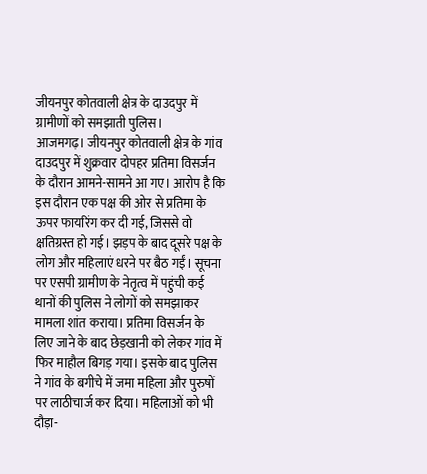जीयनपुर कोतवाली क्षेत्र के दाउदपुर में ग्रामीणों को समझाती पुलिस।
आजमगढ़। जीयनपुर कोतवाली क्षेत्र के गांव दाउदपुर में शुक्रवार दोपहर प्रतिमा विसर्जन के दौरान आमने-सामने आ गए। आरोप है कि इस दौरान एक पक्ष की ओर से प्रतिमा के ऊपर फायरिंग कर दी गई, जिससे वो क्षतिग्रस्त हो गई। झड़प के बाद दूसरे पक्ष के लोग और महिलाएं धरने पर बैठ गईं। सूचना पर एसपी ग्रामीण के नेतृत्व में पहुंची कई थानों की पुलिस ने लोगों को समझाकर मामला शांत कराया। प्रतिमा विसर्जन के लिए जाने के बाद छेड़खानी को लेकर गांव में फिर माहौल बिगड़ गया। इसके बाद पुलिस ने गांव के बगीचे में जमा महिला और पुरुषों पर लाठीचार्ज कर दिया। महिलाओं को भी दौड़ा-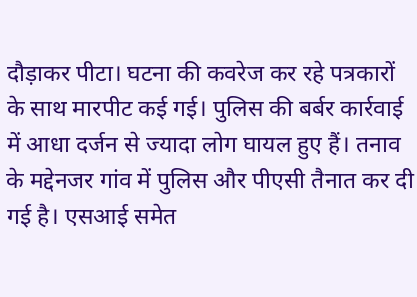दौड़ाकर पीटा। घटना की कवरेज कर रहे पत्रकारों के साथ मारपीट कई गई। पुलिस की बर्बर कार्रवाई में आधा दर्जन से ज्यादा लोग घायल हुए हैं। तनाव के मद्देनजर गांव में पुलिस और पीएसी तैनात कर दी गई है। एसआई समेत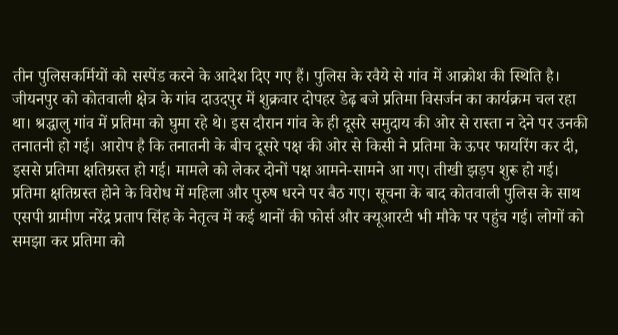तीन पुलिसकर्मियों को सस्पेंड करने के आदेश दिए गए हैं। पुलिस के रवैये से गांव में आक्रोश की स्थिति है।
जीयनपुर को कोतवाली क्षेत्र के गांव दाउदपुर में शुक्रवार दोपहर डेढ़ बजे प्रतिमा विसर्जन का कार्यक्रम चल रहा था। श्रद्धालु गांव में प्रतिमा को घुमा रहे थे। इस दौरान गांव के ही दूसरे समुदाय की ओर से रास्ता न देने पर उनकी तनातनी हो गई। आरोप है कि तनातनी के बीच दूसरे पक्ष की ओर से किसी ने प्रतिमा के ऊपर फायरिंग कर दी, इससे प्रतिमा क्षतिग्रस्त हो गई। मामले को लेकर दोनों पक्ष आमने-सामने आ गए। तीखी झड़प शुरू हो गई। प्रतिमा क्षतिग्रस्त होने के विरोध में महिला और पुरुष धरने पर बैठ गए। सूचना के बाद कोतवाली पुलिस के साथ एसपी ग्रामीण नरेंद्र प्रताप सिंह के नेतृत्व में कई थानों की फोर्स और क्यूआरटी भी मौके पर पहुंच गई। लोगों को समझा कर प्रतिमा को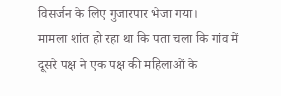विसर्जन के लिए गुजारपार भेजा गया।
मामला शांत हो रहा था कि पता चला कि गांव में दूसरे पक्ष ने एक पक्ष की महिलाओं के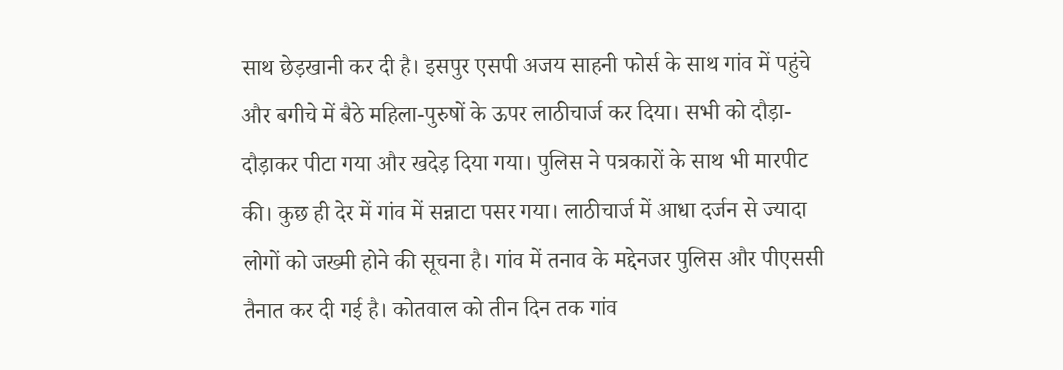साथ छेड़खानी कर दी है। इसपुर एसपी अजय साहनी फोर्स के साथ गांव में पहुंचे और बगीचे में बैठे महिला-पुरुषों के ऊपर लाठीचार्ज कर दिया। सभी को दौड़ा-दौड़ाकर पीटा गया और खदेड़ दिया गया। पुलिस ने पत्रकारों के साथ भी मारपीट की। कुछ ही देर में गांव में सन्नाटा पसर गया। लाठीचार्ज में आधा दर्जन से ज्यादा लोगों को जख्मी होने की सूचना है। गांव में तनाव के मद्देनजर पुलिस और पीएससी तैनात कर दी गई है। कोतवाल को तीन दिन तक गांव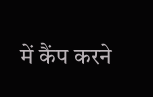में कैंप करने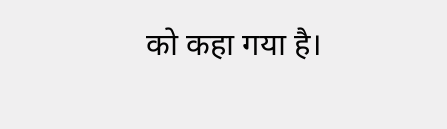को कहा गया है।